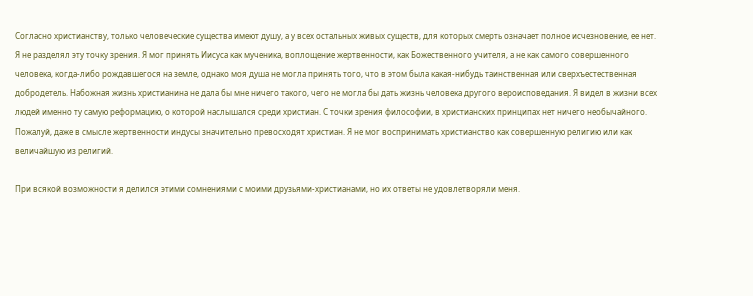Согласно христианству, только человеческие существа имеют душу, а у всех остальных живых существ, для которых смерть означает полное исчезновение, ее нет. Я не разделял эту точку зрения. Я мог принять Иисуса как мученика, воплощение жертвенности, как Божественного учителя, а не как самого совершенного человека, когда-либо рождавшегося на земле, однако моя душа не могла принять того, что в этом была какая-нибудь таинственная или сверхъестественная добродетель. Набожная жизнь христианина не дала бы мне ничего такого, чего не могла бы дать жизнь человека другого вероисповедания. Я видел в жизни всех людей именно ту самую реформацию, о которой наслышался среди христиан. С точки зрения философии, в христианских принципах нет ничего необычайного. Пожалуй, даже в смысле жертвенности индусы значительно превосходят христиан. Я не мог воспринимать христианство как совершенную религию или как величайшую из религий.

При всякой возможности я делился этими сомнениями с моими друзьями-христианами, но их ответы не удовлетворяли меня.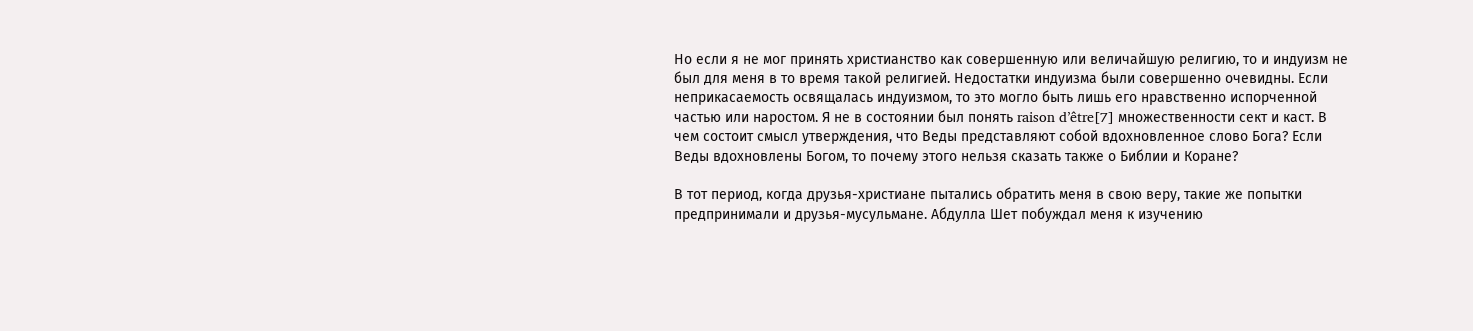Но если я не мог принять христианство как совершенную или величайшую религию, то и индуизм не был для меня в то время такой религией. Недостатки индуизма были совершенно очевидны. Если неприкасаемость освящалась индуизмом, то это могло быть лишь его нравственно испорченной частью или наростом. Я не в состоянии был понять raison d’être[7] множественности сект и каст. В чем состоит смысл утверждения, что Веды представляют собой вдохновленное слово Бога? Если Веды вдохновлены Богом, то почему этого нельзя сказать также о Библии и Коране?

В тот период, когда друзья-христиане пытались обратить меня в свою веру, такие же попытки предпринимали и друзья-мусульмане. Абдулла Шет побуждал меня к изучению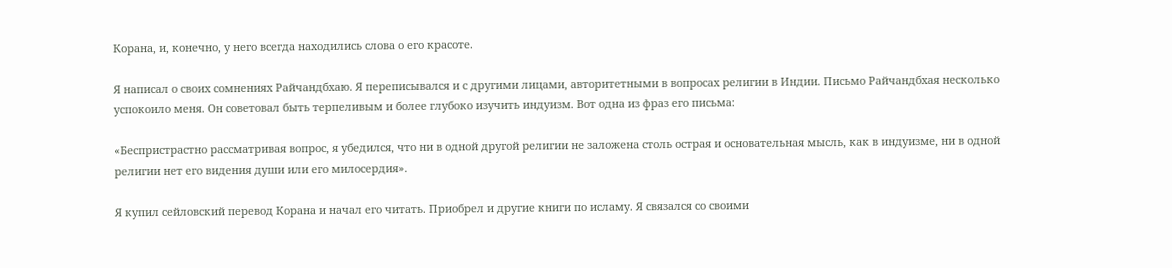Корана, и, конечно, у него всегда находились слова о его красоте.

Я написал о своих сомнениях Райчандбхаю. Я переписывался и с другими лицами, авторитетными в вопросах религии в Индии. Письмо Райчандбхая несколько успокоило меня. Он советовал быть терпеливым и более глубоко изучить индуизм. Вот одна из фраз его письма:

«Беспристрастно рассматривая вопрос, я убедился, что ни в одной другой религии не заложена столь острая и основательная мысль, как в индуизме, ни в одной религии нет его видения души или его милосердия».

Я купил сейловский перевод Корана и начал его читать. Приобрел и другие книги по исламу. Я связался со своими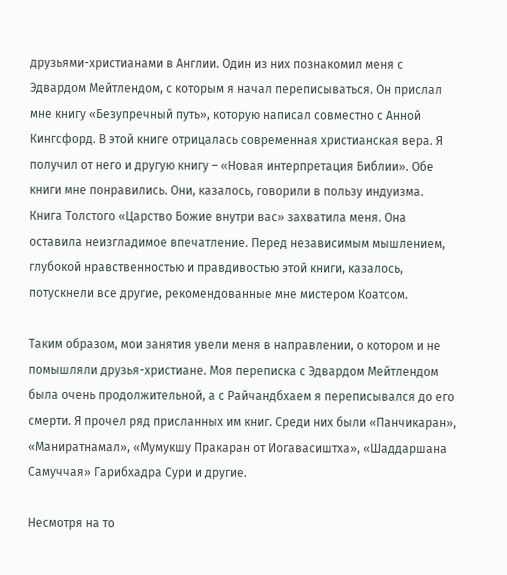друзьями-христианами в Англии. Один из них познакомил меня с Эдвардом Мейтлендом, с которым я начал переписываться. Он прислал мне книгу «Безупречный путь», которую написал совместно с Анной Кингсфорд. В этой книге отрицалась современная христианская вера. Я получил от него и другую книгу – «Новая интерпретация Библии». Обе книги мне понравились. Они, казалось, говорили в пользу индуизма. Книга Толстого «Царство Божие внутри вас» захватила меня. Она оставила неизгладимое впечатление. Перед независимым мышлением, глубокой нравственностью и правдивостью этой книги, казалось, потускнели все другие, рекомендованные мне мистером Коатсом.

Таким образом, мои занятия увели меня в направлении, о котором и не помышляли друзья-христиане. Моя переписка с Эдвардом Мейтлендом была очень продолжительной, а с Райчандбхаем я переписывался до его смерти. Я прочел ряд присланных им книг. Среди них были «Панчикаран», «Маниратнамал», «Мумукшу Пракаран от Иогавасиштха», «Шаддаршана Самуччая» Гарибхадра Сури и другие.

Несмотря на то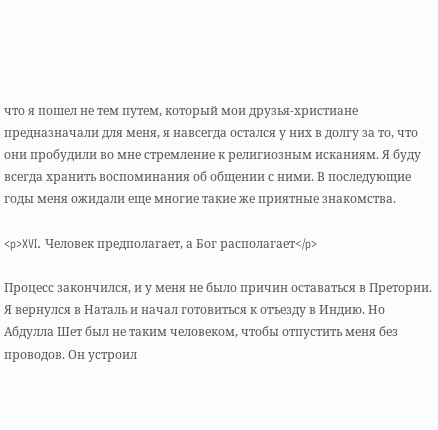что я пошел не тем путем, который мои друзья-христиане предназначали для меня, я навсегда остался у них в долгу за то, что они пробудили во мне стремление к религиозным исканиям. Я буду всегда хранить воспоминания об общении с ними. В последующие годы меня ожидали еще многие такие же приятные знакомства.

<p>XVI. Человек предполагает, а Бог располагает</p>

Процесс закончился, и у меня не было причин оставаться в Претории. Я вернулся в Наталь и начал готовиться к отъезду в Индию. Но Абдулла Шет был не таким человеком, чтобы отпустить меня без проводов. Он устроил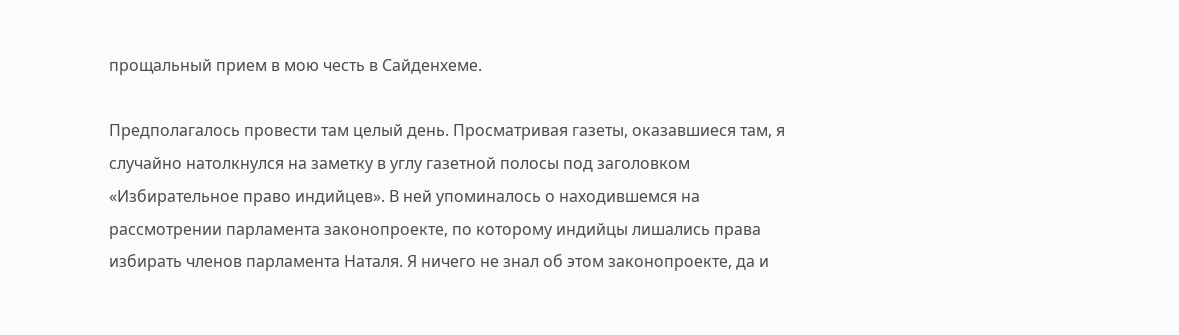прощальный прием в мою честь в Сайденхеме.

Предполагалось провести там целый день. Просматривая газеты, оказавшиеся там, я случайно натолкнулся на заметку в углу газетной полосы под заголовком «Избирательное право индийцев». В ней упоминалось о находившемся на рассмотрении парламента законопроекте, по которому индийцы лишались права избирать членов парламента Наталя. Я ничего не знал об этом законопроекте, да и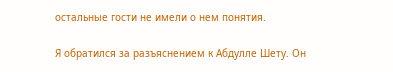остальные гости не имели о нем понятия.

Я обратился за разъяснением к Абдулле Шету. Он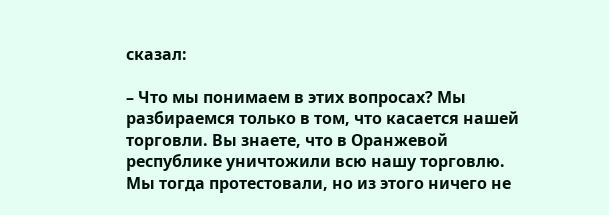сказал:

– Что мы понимаем в этих вопросах? Мы разбираемся только в том, что касается нашей торговли. Вы знаете, что в Оранжевой республике уничтожили всю нашу торговлю. Мы тогда протестовали, но из этого ничего не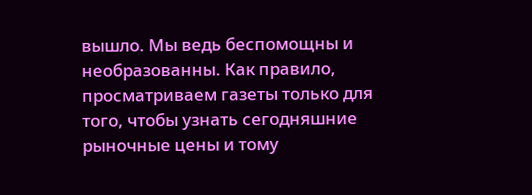вышло. Мы ведь беспомощны и необразованны. Как правило, просматриваем газеты только для того, чтобы узнать сегодняшние рыночные цены и тому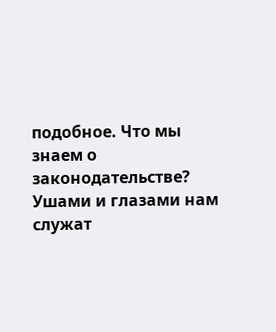подобное. Что мы знаем о законодательстве? Ушами и глазами нам служат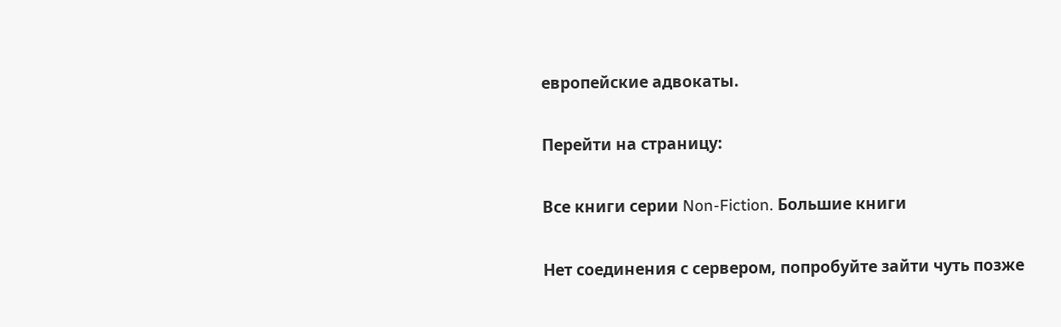европейские адвокаты.

Перейти на страницу:

Все книги серии Non-Fiction. Большие книги

Нет соединения с сервером, попробуйте зайти чуть позже